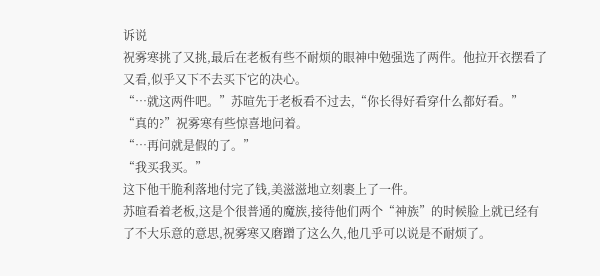诉说
祝雾寒挑了又挑,最后在老板有些不耐烦的眼神中勉强选了两件。他拉开衣摆看了又看,似乎又下不去买下它的决心。
“…就这两件吧。”苏暄先于老板看不过去,“你长得好看穿什么都好看。”
“真的?”祝雾寒有些惊喜地问着。
“…再问就是假的了。”
“我买我买。”
这下他干脆利落地付完了钱,美滋滋地立刻裹上了一件。
苏暄看着老板,这是个很普通的魔族,接待他们两个“神族”的时候脸上就已经有了不大乐意的意思,祝雾寒又磨蹭了这么久,他几乎可以说是不耐烦了。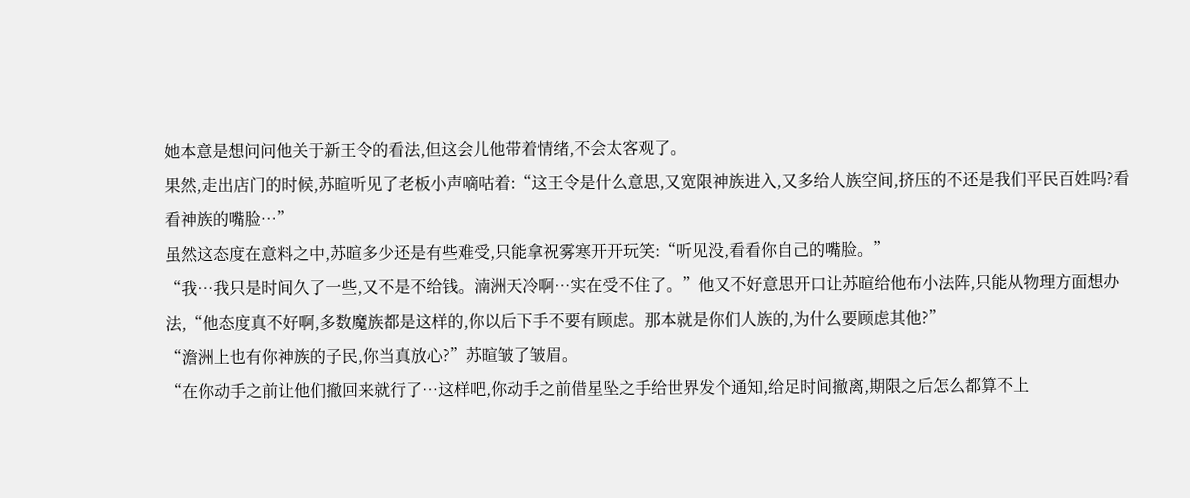她本意是想问问他关于新王令的看法,但这会儿他带着情绪,不会太客观了。
果然,走出店门的时候,苏暄听见了老板小声嘀咕着:“这王令是什么意思,又宽限神族进入,又多给人族空间,挤压的不还是我们平民百姓吗?看看神族的嘴脸…”
虽然这态度在意料之中,苏暄多少还是有些难受,只能拿祝雾寒开开玩笑:“听见没,看看你自己的嘴脸。”
“我…我只是时间久了一些,又不是不给钱。湳洲天冷啊…实在受不住了。”他又不好意思开口让苏暄给他布小法阵,只能从物理方面想办法,“他态度真不好啊,多数魔族都是这样的,你以后下手不要有顾虑。那本就是你们人族的,为什么要顾虑其他?”
“澹洲上也有你神族的子民,你当真放心?”苏暄皱了皱眉。
“在你动手之前让他们撤回来就行了…这样吧,你动手之前借星坠之手给世界发个通知,给足时间撤离,期限之后怎么都算不上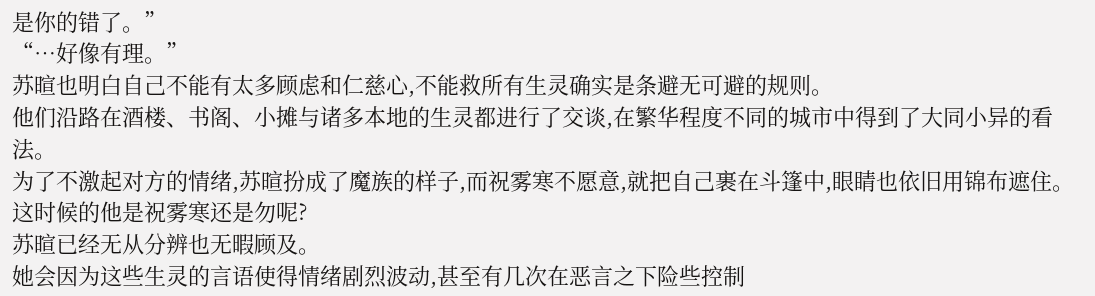是你的错了。”
“…好像有理。”
苏暄也明白自己不能有太多顾虑和仁慈心,不能救所有生灵确实是条避无可避的规则。
他们沿路在酒楼、书阁、小摊与诸多本地的生灵都进行了交谈,在繁华程度不同的城市中得到了大同小异的看法。
为了不激起对方的情绪,苏暄扮成了魔族的样子,而祝雾寒不愿意,就把自己裹在斗篷中,眼睛也依旧用锦布遮住。
这时候的他是祝雾寒还是勿呢?
苏暄已经无从分辨也无暇顾及。
她会因为这些生灵的言语使得情绪剧烈波动,甚至有几次在恶言之下险些控制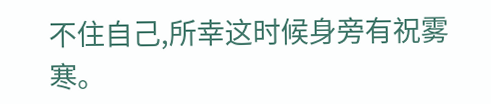不住自己,所幸这时候身旁有祝雾寒。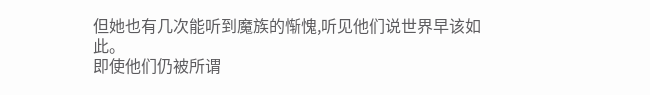但她也有几次能听到魔族的惭愧,听见他们说世界早该如此。
即使他们仍被所谓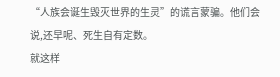“人族会诞生毁灭世界的生灵”的谎言蒙骗。他们会说,还早呢、死生自有定数。
就这样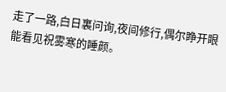走了一路,白日裏问询,夜间修行,偶尔睁开眼能看见祝雾寒的睡颜。